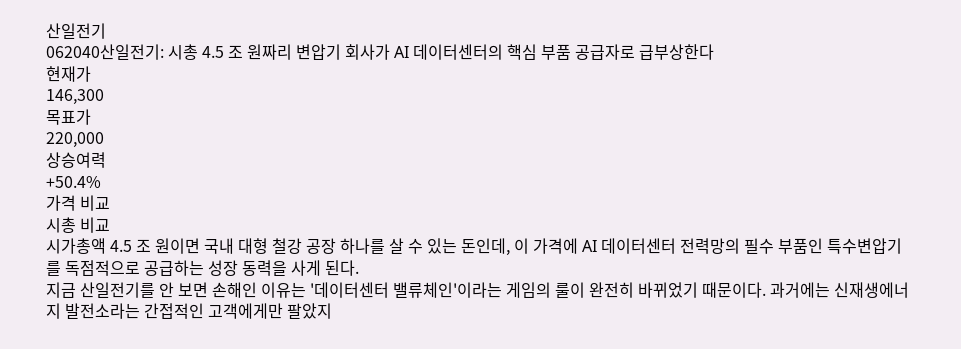산일전기
062040산일전기: 시총 4.5 조 원짜리 변압기 회사가 AI 데이터센터의 핵심 부품 공급자로 급부상한다
현재가
146,300
목표가
220,000
상승여력
+50.4%
가격 비교
시총 비교
시가총액 4.5 조 원이면 국내 대형 철강 공장 하나를 살 수 있는 돈인데, 이 가격에 AI 데이터센터 전력망의 필수 부품인 특수변압기를 독점적으로 공급하는 성장 동력을 사게 된다.
지금 산일전기를 안 보면 손해인 이유는 '데이터센터 밸류체인'이라는 게임의 룰이 완전히 바뀌었기 때문이다. 과거에는 신재생에너지 발전소라는 간접적인 고객에게만 팔았지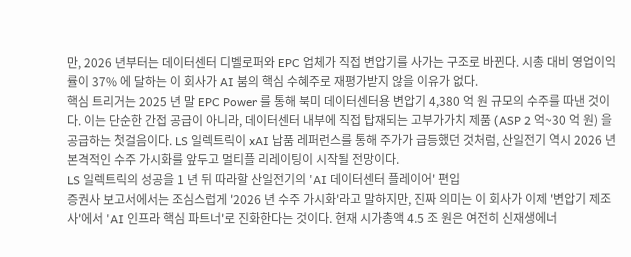만, 2026 년부터는 데이터센터 디벨로퍼와 EPC 업체가 직접 변압기를 사가는 구조로 바뀐다. 시총 대비 영업이익률이 37% 에 달하는 이 회사가 AI 붐의 핵심 수혜주로 재평가받지 않을 이유가 없다.
핵심 트리거는 2025 년 말 EPC Power 를 통해 북미 데이터센터용 변압기 4,380 억 원 규모의 수주를 따낸 것이다. 이는 단순한 간접 공급이 아니라, 데이터센터 내부에 직접 탑재되는 고부가가치 제품 (ASP 2 억~30 억 원) 을 공급하는 첫걸음이다. LS 일렉트릭이 xAI 납품 레퍼런스를 통해 주가가 급등했던 것처럼, 산일전기 역시 2026 년 본격적인 수주 가시화를 앞두고 멀티플 리레이팅이 시작될 전망이다.
LS 일렉트릭의 성공을 1 년 뒤 따라할 산일전기의 'AI 데이터센터 플레이어' 편입
증권사 보고서에서는 조심스럽게 '2026 년 수주 가시화'라고 말하지만, 진짜 의미는 이 회사가 이제 '변압기 제조사'에서 'AI 인프라 핵심 파트너'로 진화한다는 것이다. 현재 시가총액 4.5 조 원은 여전히 신재생에너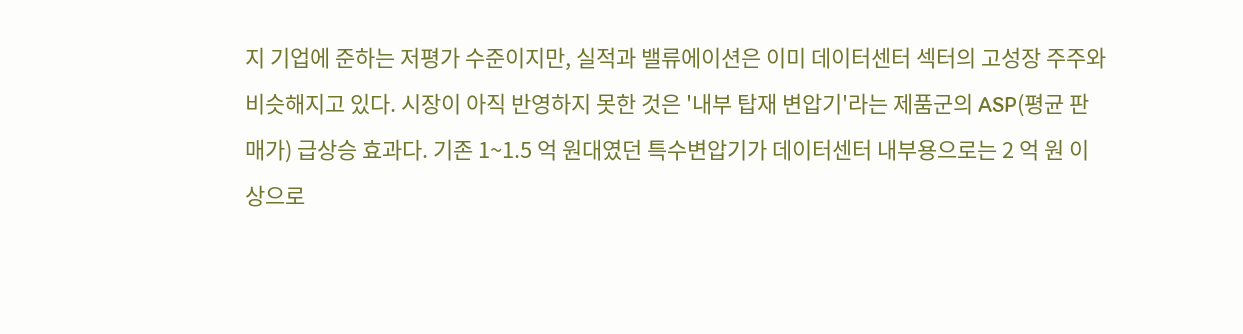지 기업에 준하는 저평가 수준이지만, 실적과 밸류에이션은 이미 데이터센터 섹터의 고성장 주주와 비슷해지고 있다. 시장이 아직 반영하지 못한 것은 '내부 탑재 변압기'라는 제품군의 ASP(평균 판매가) 급상승 효과다. 기존 1~1.5 억 원대였던 특수변압기가 데이터센터 내부용으로는 2 억 원 이상으로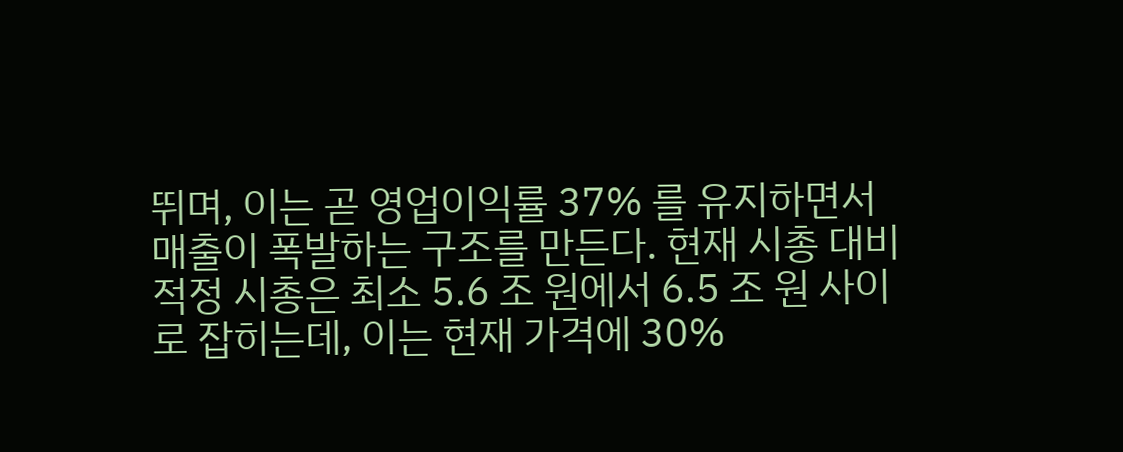뛰며, 이는 곧 영업이익률 37% 를 유지하면서 매출이 폭발하는 구조를 만든다. 현재 시총 대비 적정 시총은 최소 5.6 조 원에서 6.5 조 원 사이로 잡히는데, 이는 현재 가격에 30%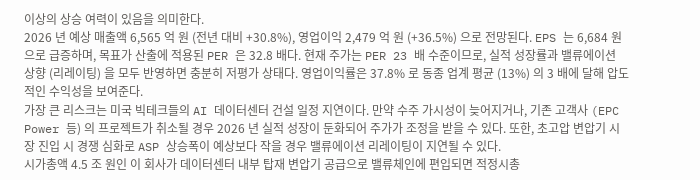이상의 상승 여력이 있음을 의미한다.
2026 년 예상 매출액 6,565 억 원 (전년 대비 +30.8%), 영업이익 2,479 억 원 (+36.5%) 으로 전망된다. EPS 는 6,684 원으로 급증하며, 목표가 산출에 적용된 PER 은 32.8 배다. 현재 주가는 PER 23 배 수준이므로, 실적 성장률과 밸류에이션 상향 (리레이팅) 을 모두 반영하면 충분히 저평가 상태다. 영업이익률은 37.8% 로 동종 업계 평균 (13%) 의 3 배에 달해 압도적인 수익성을 보여준다.
가장 큰 리스크는 미국 빅테크들의 AI 데이터센터 건설 일정 지연이다. 만약 수주 가시성이 늦어지거나, 기존 고객사 (EPC Power 등) 의 프로젝트가 취소될 경우 2026 년 실적 성장이 둔화되어 주가가 조정을 받을 수 있다. 또한, 초고압 변압기 시장 진입 시 경쟁 심화로 ASP 상승폭이 예상보다 작을 경우 밸류에이션 리레이팅이 지연될 수 있다.
시가총액 4.5 조 원인 이 회사가 데이터센터 내부 탑재 변압기 공급으로 밸류체인에 편입되면 적정시총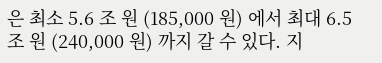은 최소 5.6 조 원 (185,000 원) 에서 최대 6.5 조 원 (240,000 원) 까지 갈 수 있다. 지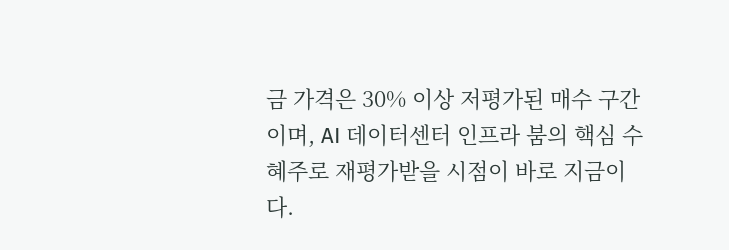금 가격은 30% 이상 저평가된 매수 구간이며, AI 데이터센터 인프라 붐의 핵심 수혜주로 재평가받을 시점이 바로 지금이다.